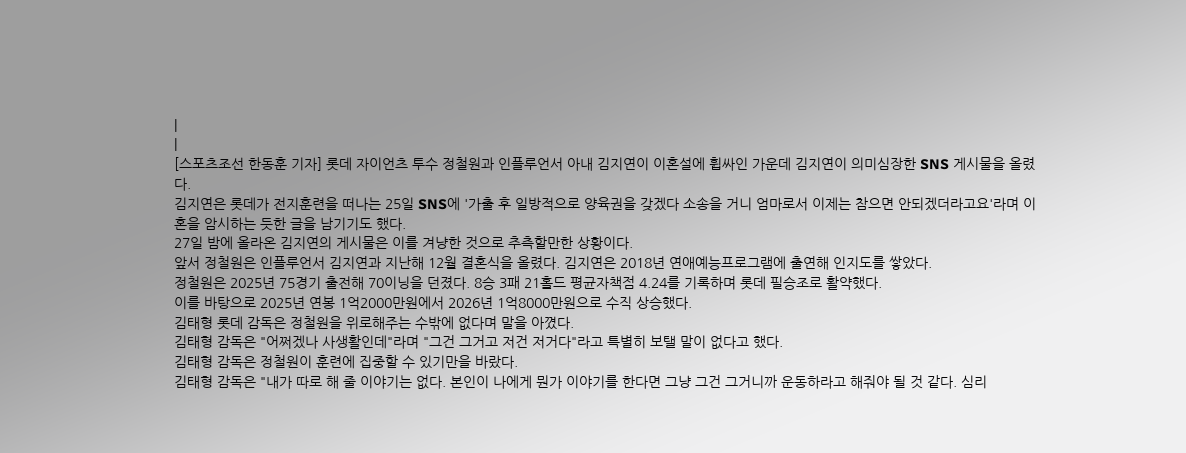|
|
[스포츠조선 한동훈 기자] 롯데 자이언츠 투수 정철원과 인플루언서 아내 김지연이 이혼설에 휩싸인 가운데 김지연이 의미심장한 SNS 게시물을 올렸다.
김지연은 롯데가 전지훈련을 떠나는 25일 SNS에 '가출 후 일방적으로 양육권을 갖겠다 소송을 거니 엄마로서 이제는 참으면 안되겠더라고요'라며 이혼을 암시하는 듯한 글을 남기기도 했다.
27일 밤에 올라온 김지연의 게시물은 이를 겨냥한 것으로 추측할만한 상황이다.
앞서 정철원은 인플루언서 김지연과 지난해 12월 결혼식을 올렸다. 김지연은 2018년 연애예능프로그램에 출연해 인지도를 쌓았다.
정철원은 2025년 75경기 출전해 70이닝을 던졌다. 8승 3패 21홀드 평균자책점 4.24를 기록하며 롯데 필승조로 활약했다.
이를 바탕으로 2025년 연봉 1억2000만원에서 2026년 1억8000만원으로 수직 상승했다.
김태형 롯데 감독은 정철원을 위로해주는 수밖에 없다며 말을 아꼈다.
김태형 감독은 "어쩌겠나 사생활인데"라며 "그건 그거고 저건 저거다"라고 특별히 보탤 말이 없다고 했다.
김태형 감독은 정철원이 훈련에 집중할 수 있기만을 바랐다.
김태형 감독은 "내가 따로 해 줄 이야기는 없다. 본인이 나에게 뭔가 이야기를 한다면 그냥 그건 그거니까 운동하라고 해줘야 될 것 같다. 심리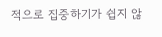적으로 집중하기가 쉽지 않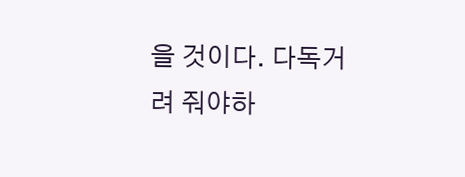을 것이다. 다독거려 줘야하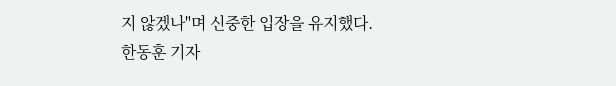지 않겠나"며 신중한 입장을 유지했다.
한동훈 기자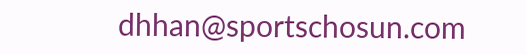dhhan@sportschosun.com